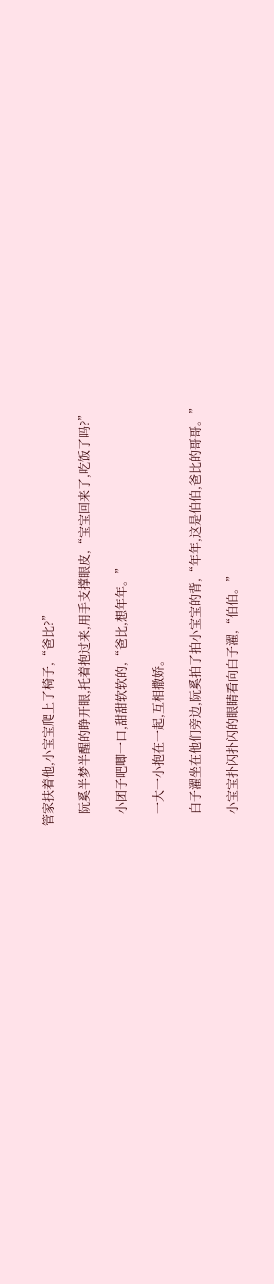管家扶着他,小宝宝爬上了椅子,“爸比?”

    阮奚半梦半醒的睁开眼,托着抱过来,用手支撑眼皮,“宝宝回来了,吃饭了吗?”

    小团子吧唧一口,甜甜软软的,“爸比,想年年。”

    一大一小抱在一起,互相撒娇。

    白子濯坐在他们旁边,阮奚拍了拍小宝宝的背,“年年,这是伯伯,爸比的哥哥。”

    小宝宝扑闪扑闪的眼睛看向白子濯,“伯伯。”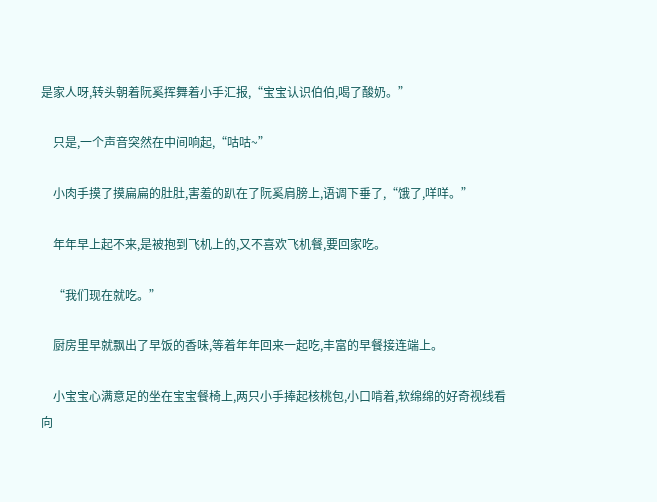是家人呀,转头朝着阮奚挥舞着小手汇报,“宝宝认识伯伯,喝了酸奶。”

    只是,一个声音突然在中间响起,“咕咕~”

    小肉手摸了摸扁扁的肚肚,害羞的趴在了阮奚肩膀上,语调下垂了,“饿了,咩咩。”

    年年早上起不来,是被抱到飞机上的,又不喜欢飞机餐,要回家吃。

    “我们现在就吃。”

    厨房里早就飘出了早饭的香味,等着年年回来一起吃,丰富的早餐接连端上。

    小宝宝心满意足的坐在宝宝餐椅上,两只小手捧起核桃包,小口啃着,软绵绵的好奇视线看向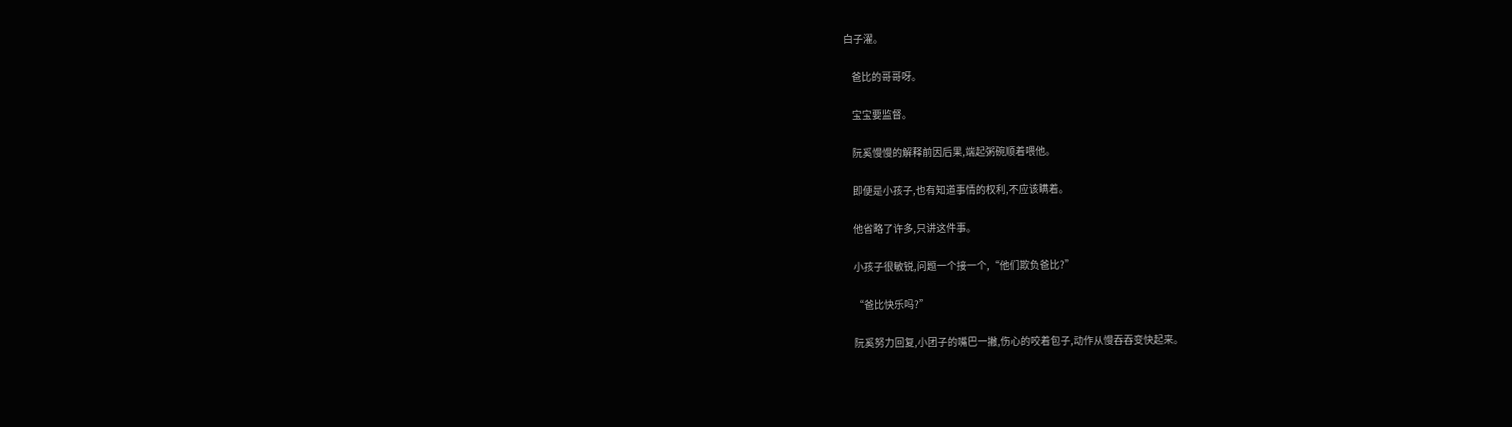白子濯。

    爸比的哥哥呀。

    宝宝要监督。

    阮奚慢慢的解释前因后果,端起粥碗顺着喂他。

    即便是小孩子,也有知道事情的权利,不应该瞒着。

    他省略了许多,只讲这件事。

    小孩子很敏锐,问题一个接一个,“他们欺负爸比?”

    “爸比快乐吗?”

    阮奚努力回复,小团子的嘴巴一撇,伤心的咬着包子,动作从慢吞吞变快起来。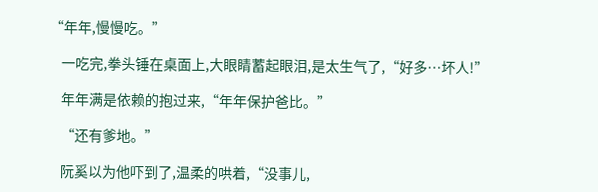“年年,慢慢吃。”

    一吃完,拳头锤在桌面上,大眼睛蓄起眼泪,是太生气了,“好多…坏人!”

    年年满是依赖的抱过来,“年年保护爸比。”

    “还有爹地。”

    阮奚以为他吓到了,温柔的哄着,“没事儿,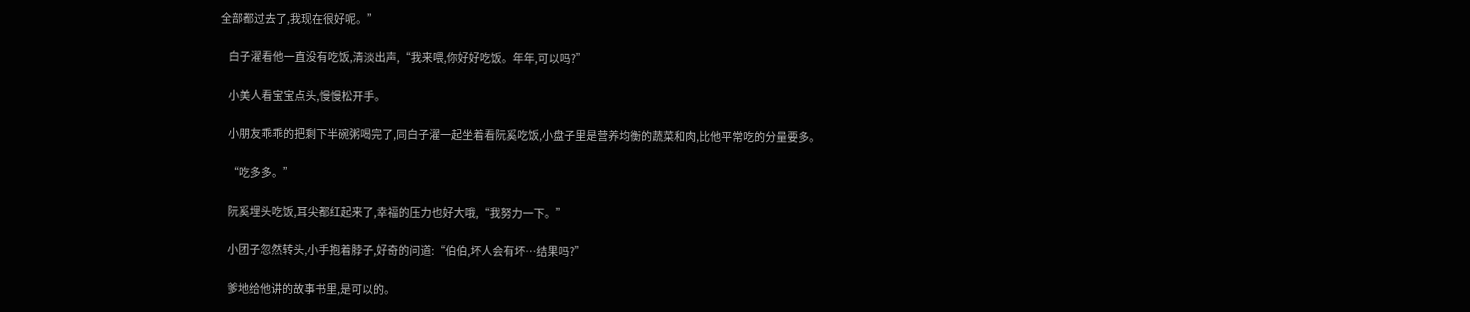全部都过去了,我现在很好呢。”

    白子濯看他一直没有吃饭,清淡出声,“我来喂,你好好吃饭。年年,可以吗?”

    小美人看宝宝点头,慢慢松开手。

    小朋友乖乖的把剩下半碗粥喝完了,同白子濯一起坐着看阮奚吃饭,小盘子里是营养均衡的蔬菜和肉,比他平常吃的分量要多。

    “吃多多。”

    阮奚埋头吃饭,耳尖都红起来了,幸福的压力也好大哦,“我努力一下。”

    小团子忽然转头,小手抱着脖子,好奇的问道:“伯伯,坏人会有坏…结果吗?”

    爹地给他讲的故事书里,是可以的。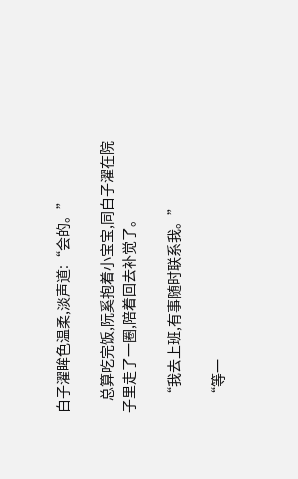白子濯眸色温柔,淡声道:“会的。”

    总算吃完饭,阮奚抱着小宝宝,同白子濯在院子里走了一圈,陪着回去补觉了。

    “我去上班,有事随时联系我。”

    “等一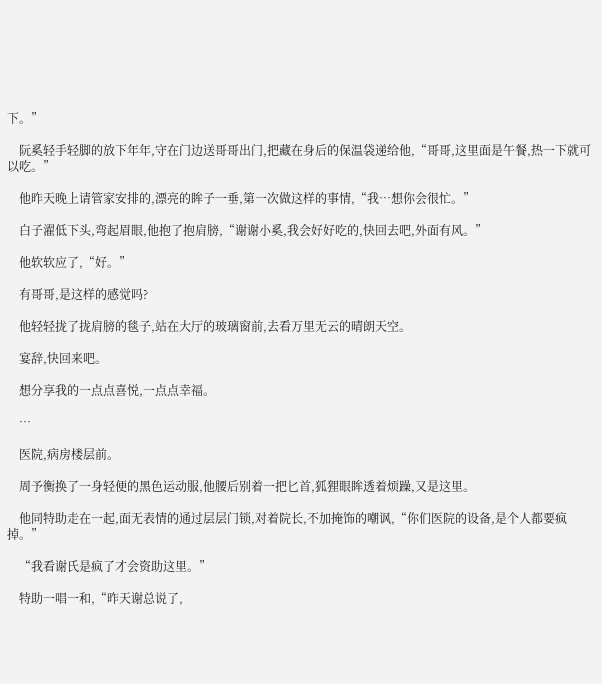下。”

    阮奚轻手轻脚的放下年年,守在门边送哥哥出门,把藏在身后的保温袋递给他,“哥哥,这里面是午餐,热一下就可以吃。”

    他昨天晚上请管家安排的,漂亮的眸子一垂,第一次做这样的事情,“我…想你会很忙。”

    白子濯低下头,弯起眉眼,他抱了抱肩膀,“谢谢小奚,我会好好吃的,快回去吧,外面有风。”

    他软软应了,“好。”

    有哥哥,是这样的感觉吗?

    他轻轻拢了拢肩膀的毯子,站在大厅的玻璃窗前,去看万里无云的晴朗天空。

    宴辞,快回来吧。

    想分享我的一点点喜悦,一点点幸福。

    …

    医院,病房楼层前。

    周予衡换了一身轻便的黑色运动服,他腰后别着一把匕首,狐狸眼眸透着烦躁,又是这里。

    他同特助走在一起,面无表情的通过层层门锁,对着院长,不加掩饰的嘲讽,“你们医院的设备,是个人都要疯掉。”

    “我看谢氏是疯了才会资助这里。”

    特助一唱一和,“昨天谢总说了,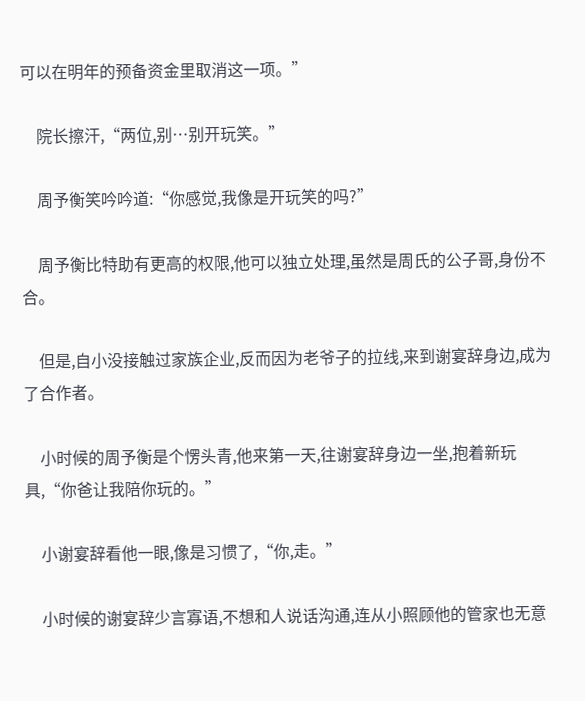可以在明年的预备资金里取消这一项。”

    院长擦汗,“两位,别…别开玩笑。”

    周予衡笑吟吟道:“你感觉,我像是开玩笑的吗?”

    周予衡比特助有更高的权限,他可以独立处理,虽然是周氏的公子哥,身份不合。

    但是,自小没接触过家族企业,反而因为老爷子的拉线,来到谢宴辞身边,成为了合作者。

    小时候的周予衡是个愣头青,他来第一天,往谢宴辞身边一坐,抱着新玩具,“你爸让我陪你玩的。”

    小谢宴辞看他一眼,像是习惯了,“你,走。”

    小时候的谢宴辞少言寡语,不想和人说话沟通,连从小照顾他的管家也无意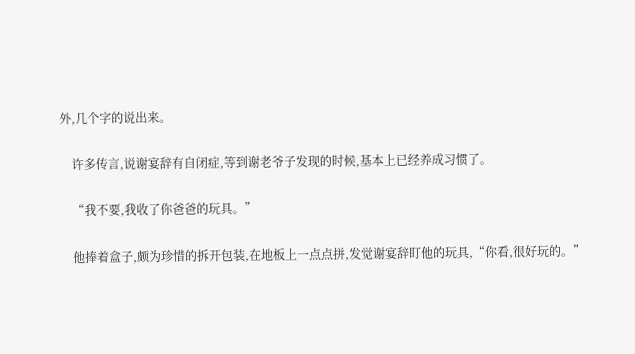外,几个字的说出来。

    许多传言,说谢宴辞有自闭症,等到谢老爷子发现的时候,基本上已经养成习惯了。

    “我不要,我收了你爸爸的玩具。”

    他捧着盒子,颇为珍惜的拆开包装,在地板上一点点拼,发觉谢宴辞盯他的玩具,“你看,很好玩的。”